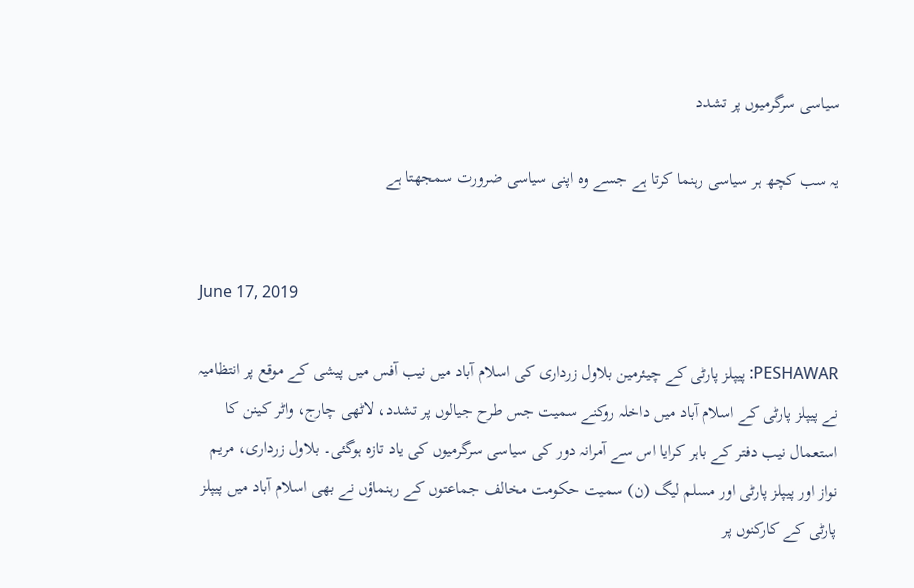سیاسی سرگرمیوں پر تشدد

یہ سب کچھ ہر سیاسی رہنما کرتا ہے جسے وہ اپنی سیاسی ضرورت سمجھتا ہے


June 17, 2019

PESHAWAR: پیپلز پارٹی کے چیئرمین بلاول زرداری کی اسلام آباد میں نیب آفس میں پیشی کے موقع پر انتظامیہ نے پیپلز پارٹی کے اسلام آباد میں داخلہ روکنے سمیت جس طرح جیالوں پر تشدد، لاٹھی چارج، واٹر کینن کا استعمال نیب دفتر کے باہر کرایا اس سے آمرانہ دور کی سیاسی سرگرمیوں کی یاد تازہ ہوگئی۔ بلاول زرداری، مریم نواز اور پیپلز پارٹی اور مسلم لیگ (ن) سمیت حکومت مخالف جماعتوں کے رہنماؤں نے بھی اسلام آباد میں پیپلز پارٹی کے کارکنوں پر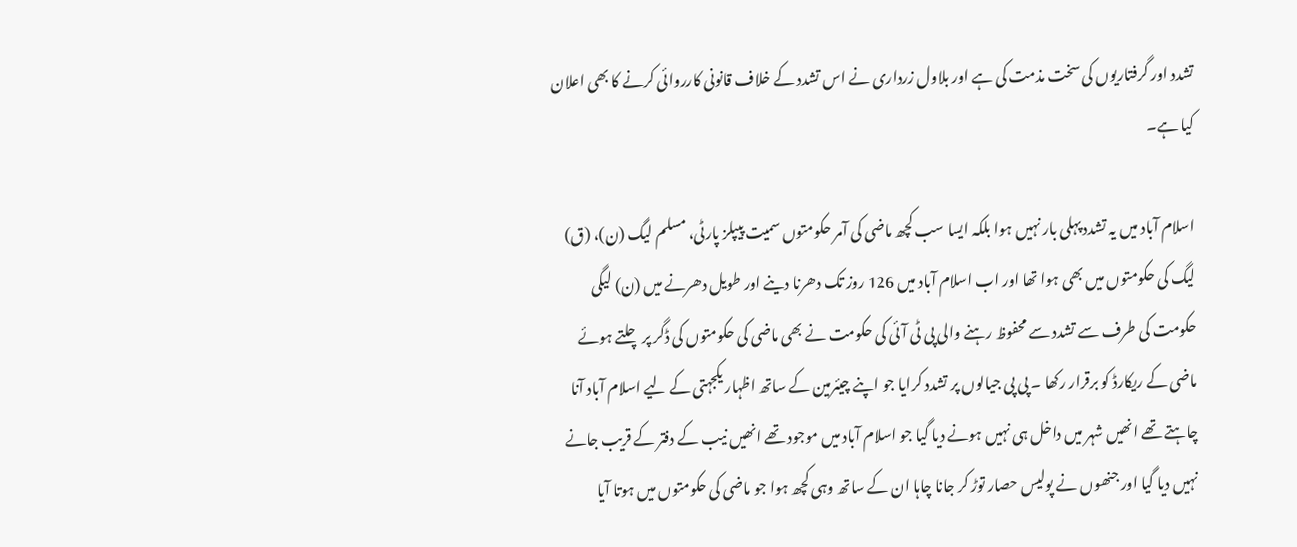تشدد اور گرفتاریوں کی سخت مذمت کی ہے اور بلاول زرداری نے اس تشدد کے خلاف قانونی کارروائی کرنے کا بھی اعلان کیا ہے۔

اسلام آباد میں یہ تشدد پہلی بار نہیں ہوا بلکہ ایسا سب کچھ ماضی کی آمر حکومتوں سمیت پیپلز پارٹی، مسلم لیگ (ن)، (ق) لیگ کی حکومتوں میں بھی ہوا تھا اور اب اسلام آباد میں 126 روز تک دھرنا دینے اور طویل دھرنے میں (ن) لیگی حکومت کی طرف سے تشدد سے محفوظ رہنے والی پی ٹی آئی کی حکومت نے بھی ماضی کی حکومتوں کی ڈگر پر چلتے ہوئے ماضی کے ریکارڈ کو برقرار رکھا ۔ پی پی جیالوں پر تشدد کرایا جو اپنے چیئرمین کے ساتھ اظہار یکجہتی کے لیے اسلام آباد آنا چاہتے تھے انھیں شہر میں داخل ہی نہیں ہونے دیا گیا جو اسلام آباد میں موجود تھے انھیں نیب کے دفتر کے قریب جانے نہیں دیا گیا اور جنھوں نے پولیس حصار توڑ کر جانا چاہا ان کے ساتھ وہی کچھ ہوا جو ماضی کی حکومتوں میں ہوتا آیا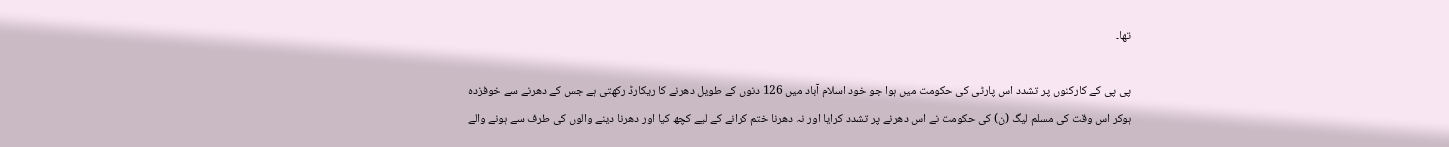تھا۔

پی پی کے کارکنوں پر تشدد اس پارٹی کی حکومت میں ہوا جو خود اسلام آباد میں 126 دنوں کے طویل دھرنے کا ریکارڈ رکھتی ہے جس کے دھرنے سے خوفزدہ ہوکر اس وقت کی مسلم لیگ (ن) کی حکومت نے اس دھرنے پر تشدد کرایا اور نہ دھرنا ختم کرانے کے لیے کچھ کیا اور دھرنا دینے والوں کی طرف سے ہونے والے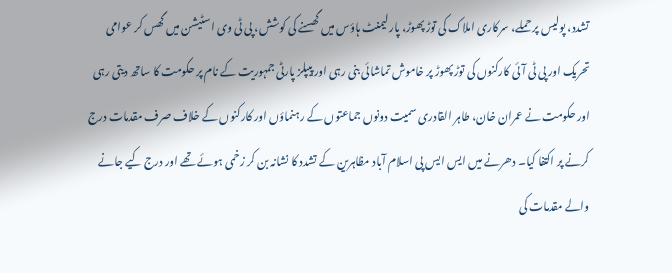تشدد، پولیس پر حملے، سرکاری املاک کی توڑ پھوڑ، پارلیمنٹ ہاؤس میں گھسنے کی کوشش، پی ٹی وی اسٹیشن میں گھس کر عوامی تحریک اور پی ٹی آئی کارکنوں کی توڑ پھوڑ پر خاموش تماشائی بنی رہی اور پیپلز پارٹی جمہوریت کے نام پر حکومت کا ساتھ دیتی رہی اور حکومت نے عمران خان، طاہر القادری سمیت دونوں جماعتوں کے رہنماؤں اور کارکنوں کے خلاف صرف مقدمات درج کرنے پر اکتفا کیا۔ دھرنے میں ایس ایس پی اسلام آباد مظاہرین کے تشدد کا نشانہ بن کر زخمی ہوئے تھے اور درج کیے جانے والے مقدمات کی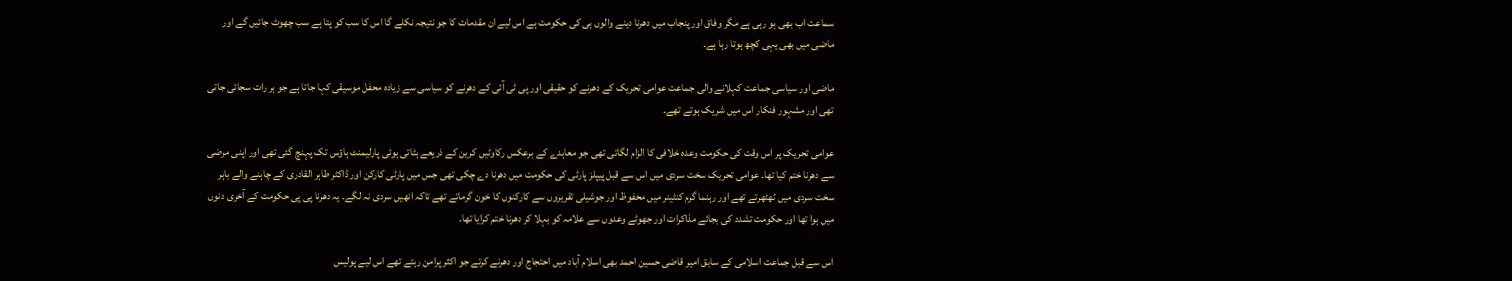سماعت اب بھی ہو رہی ہے مگر وفاق اور پنجاب میں دھرنا دینے والوں ہی کی حکومت ہے اس لیے ان مقدمات کا جو نتیجہ نکلے گا اس کا سب کو پتا ہے سب چھوٹ جائیں گے اور ماضی میں بھی یہی کچھ ہوتا رہا ہے۔

ماضی اور سیاسی جماعت کہلانے والی جماعت عوامی تحریک کے دھرنے کو حقیقی اور پی ٹی آئی کے دھرنے کو سیاسی سے زیادہ محفل موسیقی کہا جاتا ہے جو ہر رات سجائی جاتی تھی اور مشہور فنکار اس میں شریک ہوتے تھے۔

عوامی تحریک پر اس وقت کی حکومت وعدہ خلافی کا الزام لگاتی تھی جو معاہدے کے برعکس رکاوٹیں کرین کے ذریعے ہٹاتی ہوئی پارلیمنٹ ہاؤس تک پہنچ گئی تھی اور اپنی مرضی سے دھرنا ختم کیا تھا۔ عوامی تحریک سخت سردی میں اس سے قبل پیپلز پارٹی کی حکومت میں دھرنا دے چکی تھی جس میں پارٹی کارکن اور ڈاکٹر طاہر القادری کے چاہنے والے باہر سخت سردی میں ٹھٹھرتے تھے اور رہنما گرم کنٹینر میں محفوظ اور جوشیلی تقریروں سے کارکنوں کا خون گرماتے تھے تاکہ انھیں سردی نہ لگے۔ یہ دھرنا پی پی حکومت کے آخری دنوں میں ہوا تھا اور حکومت تشدد کی بجائے مذاکرات اور جھوٹے وعدوں سے علامہ کو بہلا کر دھرنا ختم کرایا تھا۔

اس سے قبل جماعت اسلامی کے سابق امیر قاضی حسین احمد بھی اسلام آباد میں احتجاج اور دھرنے کرتے جو اکثر پرامن رہتے تھے اس لیے پولیس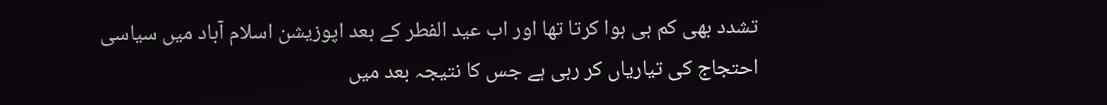تشدد بھی کم ہی ہوا کرتا تھا اور اب عید الفطر کے بعد اپوزیشن اسلام آباد میں سیاسی احتجاج کی تیاریاں کر رہی ہے جس کا نتیجہ بعد میں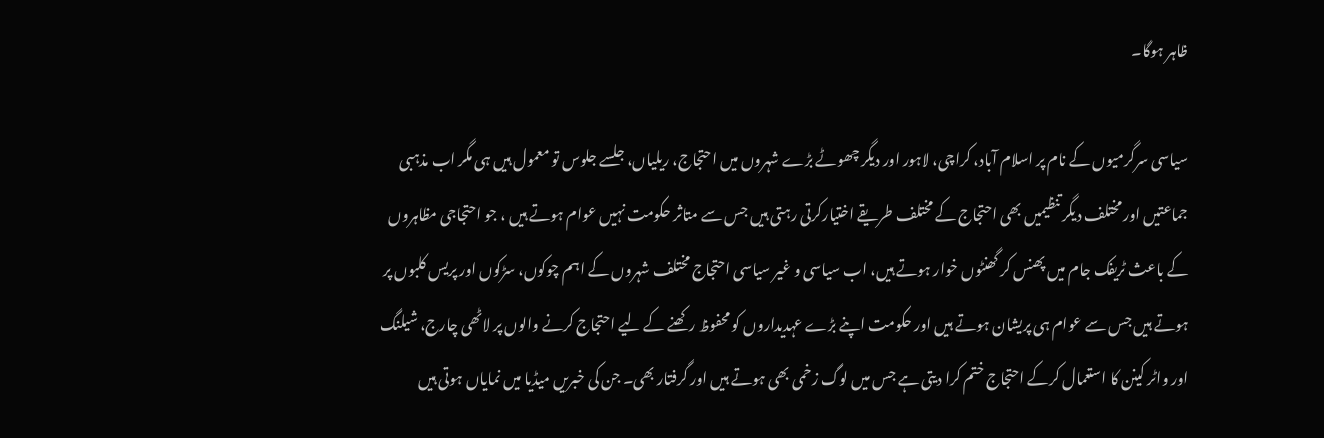ظاہر ہوگا۔

سیاسی سرگرمیوں کے نام پر اسلام آباد، کراچی، لاہور اور دیگر چھوٹے بڑے شہروں میں احتجاج، ریلیاں، جلسے جلوس تو معمول ہیں ہی مگر اب مذہبی جماعتیں اور مختلف دیگر تنظیمیں بھی احتجاج کے مختلف طریقے اختیارکرتی رہتی ہیں جس سے متاثر حکومت نہیں عوام ہوتے ہیں ، جو احتجاجی مظاہروں کے باعث ٹریفک جام میں پھنس کر گھنٹوں خوار ہوتے ہیں، اب سیاسی و غیر سیاسی احتجاج مختلف شہروں کے اہم چوکوں، سڑکوں اور پریس کلبوں پر ہوتے ہیں جس سے عوام ہی پریشان ہوتے ہیں اور حکومت اپنے بڑے عہدیداروں کو محفوظ رکھنے کے لیے احتجاج کرنے والوں پر لاٹھی چارج، شیلنگ اور واٹر کینن کا استعمال کرکے احتجاج ختم کرا دیتی ہے جس میں لوگ زخمی بھی ہوتے ہیں اور گرفتار بھی۔ جن کی خبریں میڈیا میں نمایاں ہوتی ہیں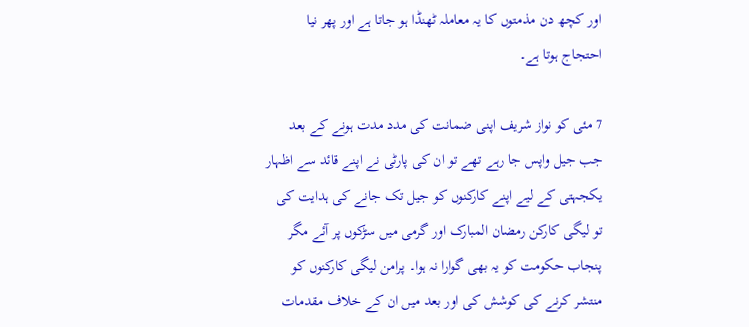اور کچھ دن مذمتوں کا یہ معاملہ ٹھنڈا ہو جاتا ہے اور پھر نیا احتجاج ہوتا ہے۔

7 مئی کو نواز شریف اپنی ضمانت کی مدد مدت ہونے کے بعد جب جیل واپس جا رہے تھے تو ان کی پارٹی نے اپنے قائد سے اظہار یکجہتی کے لیے اپنے کارکنوں کو جیل تک جانے کی ہدایت کی تو لیگی کارکن رمضان المبارک اور گرمی میں سڑکوں پر آئے مگر پنجاب حکومت کو یہ بھی گوارا نہ ہوا۔ پرامن لیگی کارکنوں کو منتشر کرنے کی کوشش کی اور بعد میں ان کے خلاف مقدمات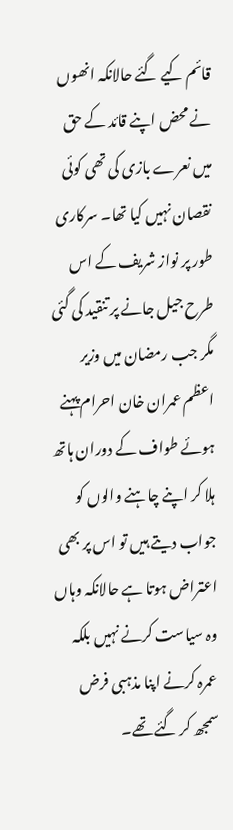قائم کیے گئے حالانکہ انھوں نے محض اپنے قائد کے حق میں نعرے بازی کی تھی کوئی نقصان نہیں کیا تھا۔ سرکاری طور پر نواز شریف کے اس طرح جیل جانے پر تنقید کی گئی مگر جب رمضان میں وزیر اعظم عمران خان احرام پہنے ہوئے طواف کے دوران ہاتھ ہلا کر اپنے چاہنے والوں کو جواب دیتے ہیں تو اس پر بھی اعتراض ہوتا ہے حالانکہ وہاں وہ سیاست کرنے نہیں بلکہ عمرہ کرنے اپنا مذہبی فرض سمجھ کر گئے تھے۔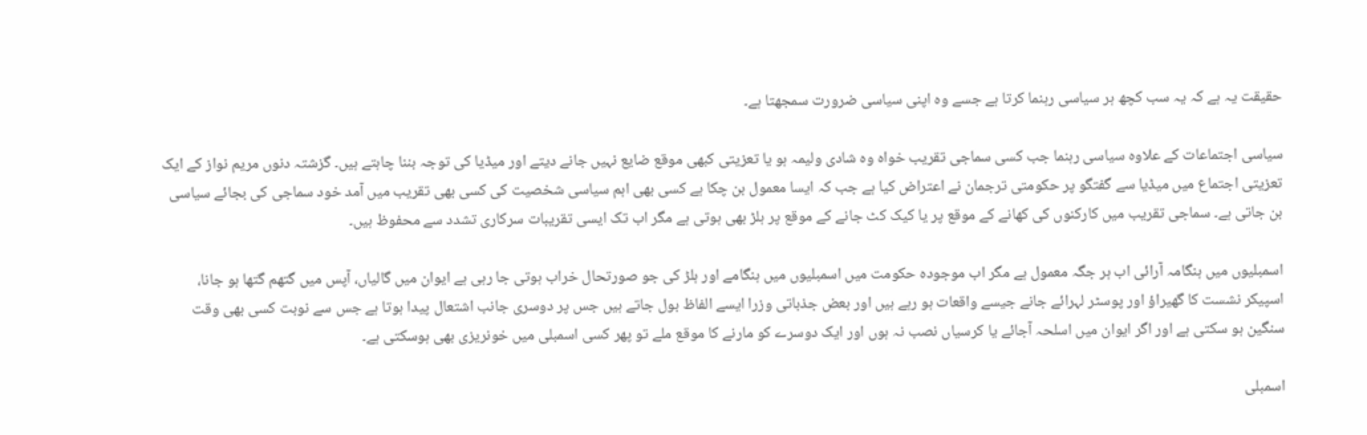حقیقت یہ ہے کہ یہ سب کچھ ہر سیاسی رہنما کرتا ہے جسے وہ اپنی سیاسی ضرورت سمجھتا ہے۔

سیاسی اجتماعات کے علاوہ سیاسی رہنما جب کسی سماجی تقریب خواہ وہ شادی ولیمہ ہو یا تعزیتی کبھی موقع ضایع نہیں جانے دیتے اور میڈیا کی توجہ بننا چاہتے ہیں۔ گزشتہ دنوں مریم نواز کے ایک تعزیتی اجتماع میں میڈیا سے گفتگو پر حکومتی ترجمان نے اعتراض کیا ہے جب کہ ایسا معمول بن چکا ہے کسی بھی اہم سیاسی شخصیت کی کسی بھی تقریب میں آمد خود سماجی کی بجائے سیاسی بن جاتی ہے۔ سماجی تقریب میں کارکنوں کی کھانے کے موقع پر یا کیک کٹ جانے کے موقع پر ہلڑ بھی ہوتی ہے مگر اب تک ایسی تقریبات سرکاری تشدد سے محفوظ ہیں۔

اسمبلیوں میں ہنگامہ آرائی اب ہر جگہ معمول ہے مگر اب موجودہ حکومت میں اسمبلیوں میں ہنگامے اور ہلڑ کی جو صورتحال خراب ہوتی جا رہی ہے ایوان میں گالیاں، آپس میں گتھم گتھا ہو جانا، اسپیکر نشست کا گھیراؤ اور پوسٹر لہرائے جانے جیسے واقعات ہو رہے ہیں اور بعض جذباتی وزرا ایسے الفاظ بول جاتے ہیں جس پر دوسری جانب اشتعال پیدا ہوتا ہے جس سے نوبت کسی بھی وقت سنگین ہو سکتی ہے اور اگر ایوان میں اسلحہ آجائے یا کرسیاں نصب نہ ہوں اور ایک دوسرے کو مارنے کا موقع ملے تو پھر کسی اسمبلی میں خونریزی بھی ہوسکتی ہے۔

اسمبلی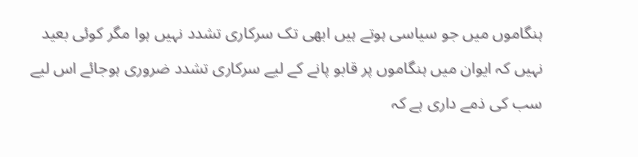ہنگاموں میں جو سیاسی ہوتے ہیں ابھی تک سرکاری تشدد نہیں ہوا مگر کوئی بعید نہیں کہ ایوان میں ہنگاموں پر قابو پانے کے لیے سرکاری تشدد ضروری ہوجائے اس لیے سب کی ذمے داری ہے کہ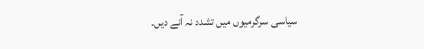سیاسی سرگرمیوں میں تشدد نہ آنے دیں۔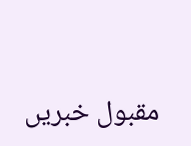مقبول خبریں